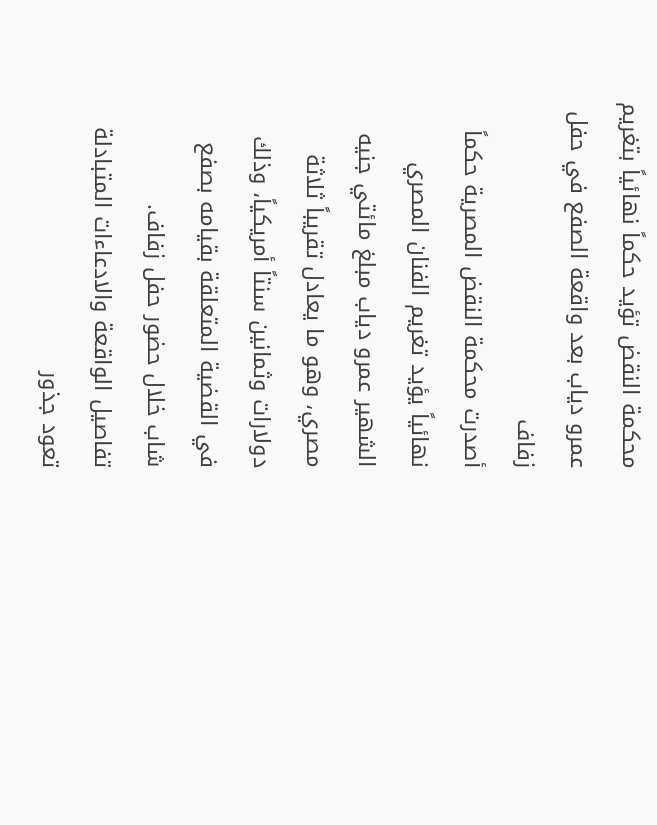محكمة النقض تؤيد حكماً نهائياً بتغريم عمرو دياب بعد واقعة الصفع في حفل زفاف
أصدرت محكمة النقض المصرية حكماً نهائياً يؤيد تغريم الفنان المصري الشهير عمرو دياب مبلغ مائتي جنيه مصري، وهو ما يعادل تقريباً ثلاثة دولارات وثمانين سنتاً أمريكياً، وذلك في القضية المتعلقة بقيامه بصفع شاب خلال حضور حفل زفاف.
تفاصيل الواقعة والادعاءات المتبادلة
تعود جذور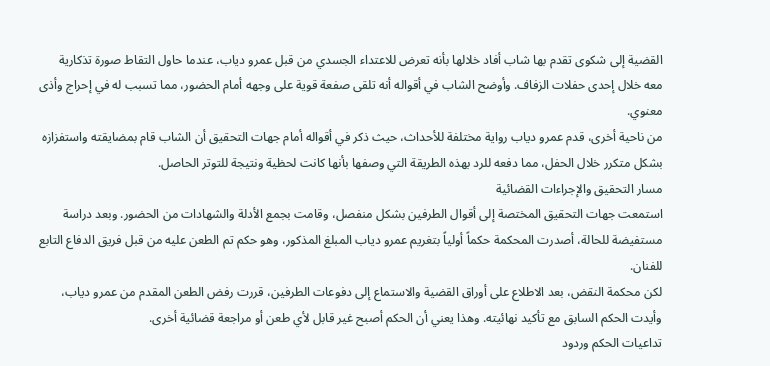القضية إلى شكوى تقدم بها شاب أفاد خلالها بأنه تعرض للاعتداء الجسدي من قبل عمرو دياب، عندما حاول التقاط صورة تذكارية معه خلال إحدى حفلات الزفاف. وأوضح الشاب في أقواله أنه تلقى صفعة قوية على وجهه أمام الحضور، مما تسبب له في إحراج وأذى معنوي.
من ناحية أخرى، قدم عمرو دياب رواية مختلفة للأحداث، حيث ذكر في أقواله أمام جهات التحقيق أن الشاب قام بمضايقته واستفزازه بشكل متكرر خلال الحفل، مما دفعه للرد بهذه الطريقة التي وصفها بأنها كانت لحظية ونتيجة للتوتر الحاصل.
مسار التحقيق والإجراءات القضائية
استمعت جهات التحقيق المختصة إلى أقوال الطرفين بشكل منفصل، وقامت بجمع الأدلة والشهادات من الحضور. وبعد دراسة مستفيضة للحالة، أصدرت المحكمة حكماً أولياً بتغريم عمرو دياب المبلغ المذكور، وهو حكم تم الطعن عليه من قبل فريق الدفاع التابع للفنان.
لكن محكمة النقض، بعد الاطلاع على أوراق القضية والاستماع إلى دفوعات الطرفين، قررت رفض الطعن المقدم من عمرو دياب، وأيدت الحكم السابق مع تأكيد نهائيته. وهذا يعني أن الحكم أصبح غير قابل لأي طعن أو مراجعة قضائية أخرى.
تداعيات الحكم وردود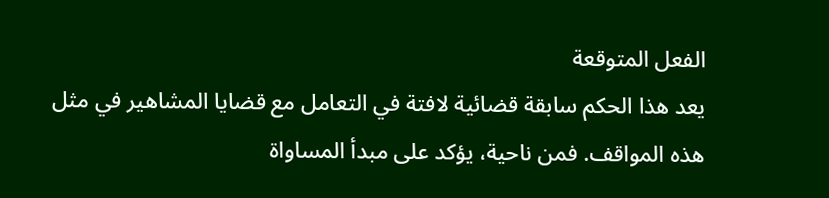الفعل المتوقعة
يعد هذا الحكم سابقة قضائية لافتة في التعامل مع قضايا المشاهير في مثل هذه المواقف. فمن ناحية، يؤكد على مبدأ المساواة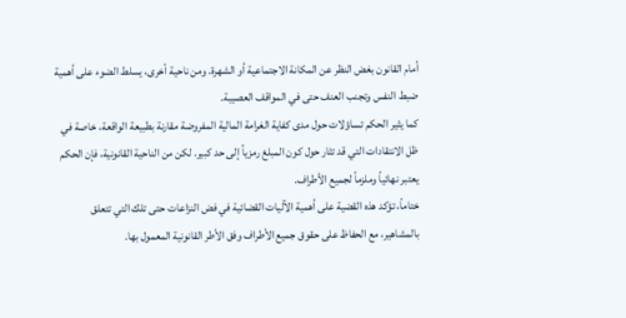أمام القانون بغض النظر عن المكانة الاجتماعية أو الشهرة. ومن ناحية أخرى، يسلط الضوء على أهمية ضبط النفس وتجنب العنف حتى في المواقف العصيبة.
كما يثير الحكم تساؤلات حول مدى كفاية الغرامة المالية المفروضة مقارنة بطبيعة الواقعة، خاصة في ظل الانتقادات التي قد تثار حول كون المبلغ رمزياً إلى حد كبير. لكن من الناحية القانونية، فإن الحكم يعتبر نهائياً وملزماً لجميع الأطراف.
ختاماً، تؤكد هذه القضية على أهمية الآليات القضائية في فض النزاعات حتى تلك التي تتعلق بالمشاهير، مع الحفاظ على حقوق جميع الأطراف وفق الأطر القانونية المعمول بها.